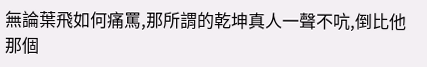無論葉飛如何痛罵,那所謂的乾坤真人一聲不吭,倒比他那個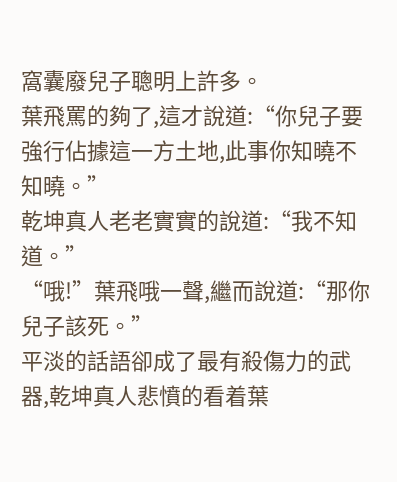窩囊廢兒子聰明上許多。
葉飛罵的夠了,這才說道:“你兒子要強行佔據這一方土地,此事你知曉不知曉。”
乾坤真人老老實實的說道:“我不知道。”
“哦!”葉飛哦一聲,繼而說道:“那你兒子該死。”
平淡的話語卻成了最有殺傷力的武器,乾坤真人悲憤的看着葉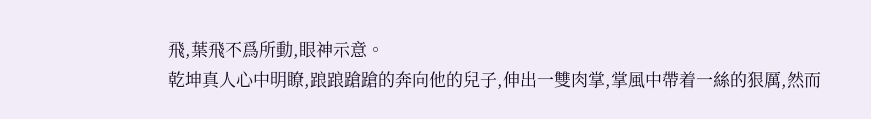飛,葉飛不爲所動,眼神示意。
乾坤真人心中明瞭,踉踉蹌蹌的奔向他的兒子,伸出一雙肉掌,掌風中帶着一絲的狠厲,然而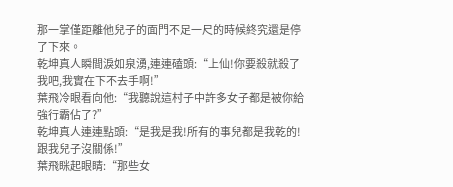那一掌僅距離他兒子的面門不足一尺的時候終究還是停了下來。
乾坤真人瞬間淚如泉湧,連連磕頭:“上仙!你要殺就殺了我吧,我實在下不去手啊!”
葉飛冷眼看向他:“我聽說這村子中許多女子都是被你給強行霸佔了?”
乾坤真人連連點頭:“是我是我!所有的事兒都是我乾的!跟我兒子沒關係!”
葉飛眯起眼睛:“那些女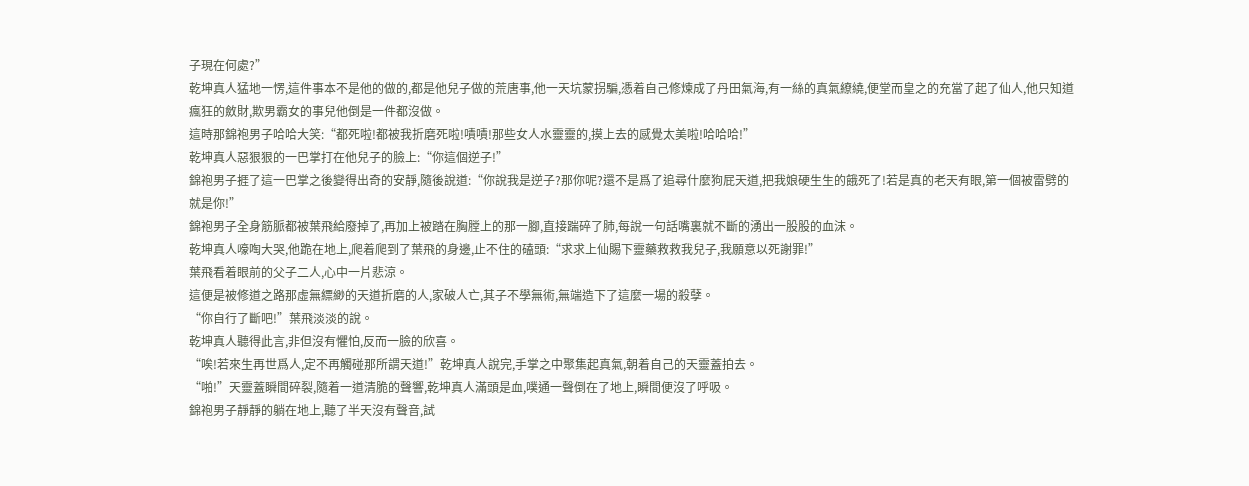子現在何處?”
乾坤真人猛地一愣,這件事本不是他的做的,都是他兒子做的荒唐事,他一天坑蒙拐騙,憑着自己修煉成了丹田氣海,有一絲的真氣繚繞,便堂而皇之的充當了起了仙人,他只知道瘋狂的斂財,欺男霸女的事兒他倒是一件都沒做。
這時那錦袍男子哈哈大笑:“都死啦!都被我折磨死啦!嘖嘖!那些女人水靈靈的,摸上去的感覺太美啦!哈哈哈!”
乾坤真人惡狠狠的一巴掌打在他兒子的臉上:“你這個逆子!”
錦袍男子捱了這一巴掌之後變得出奇的安靜,隨後說道:“你說我是逆子?那你呢?還不是爲了追尋什麼狗屁天道,把我娘硬生生的餓死了!若是真的老天有眼,第一個被雷劈的就是你!”
錦袍男子全身筋脈都被葉飛給廢掉了,再加上被踏在胸膛上的那一腳,直接踹碎了肺,每說一句話嘴裏就不斷的湧出一股股的血沫。
乾坤真人嚎啕大哭,他跪在地上,爬着爬到了葉飛的身邊,止不住的磕頭:“求求上仙賜下靈藥救救我兒子,我願意以死謝罪!”
葉飛看着眼前的父子二人,心中一片悲涼。
這便是被修道之路那虛無縹緲的天道折磨的人,家破人亡,其子不學無術,無端造下了這麼一場的殺孽。
“你自行了斷吧!”葉飛淡淡的說。
乾坤真人聽得此言,非但沒有懼怕,反而一臉的欣喜。
“唉!若來生再世爲人,定不再觸碰那所謂天道!”乾坤真人說完,手掌之中聚集起真氣,朝着自己的天靈蓋拍去。
“啪!”天靈蓋瞬間碎裂,隨着一道清脆的聲響,乾坤真人滿頭是血,噗通一聲倒在了地上,瞬間便沒了呼吸。
錦袍男子靜靜的躺在地上,聽了半天沒有聲音,試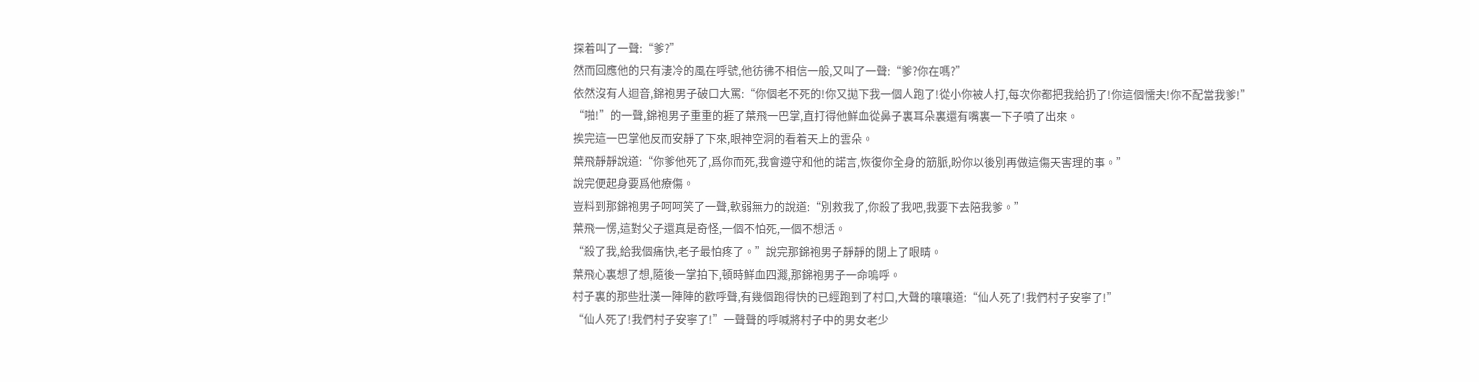探着叫了一聲:“爹?”
然而回應他的只有淒冷的風在呼號,他彷彿不相信一般,又叫了一聲:“爹?你在嗎?”
依然沒有人迴音,錦袍男子破口大罵:“你個老不死的!你又拋下我一個人跑了!從小你被人打,每次你都把我給扔了!你這個懦夫!你不配當我爹!”
“啪!”的一聲,錦袍男子重重的捱了葉飛一巴掌,直打得他鮮血從鼻子裏耳朵裏還有嘴裏一下子噴了出來。
挨完這一巴掌他反而安靜了下來,眼神空洞的看着天上的雲朵。
葉飛靜靜說道:“你爹他死了,爲你而死,我會遵守和他的諾言,恢復你全身的筋脈,盼你以後別再做這傷天害理的事。”
說完便起身要爲他療傷。
豈料到那錦袍男子呵呵笑了一聲,軟弱無力的說道:“別救我了,你殺了我吧,我要下去陪我爹。”
葉飛一愣,這對父子還真是奇怪,一個不怕死,一個不想活。
“殺了我,給我個痛快,老子最怕疼了。”說完那錦袍男子靜靜的閉上了眼睛。
葉飛心裏想了想,隨後一掌拍下,頓時鮮血四濺,那錦袍男子一命嗚呼。
村子裏的那些壯漢一陣陣的歡呼聲,有幾個跑得快的已經跑到了村口,大聲的嚷嚷道:“仙人死了!我們村子安寧了!”
“仙人死了!我們村子安寧了!”一聲聲的呼喊將村子中的男女老少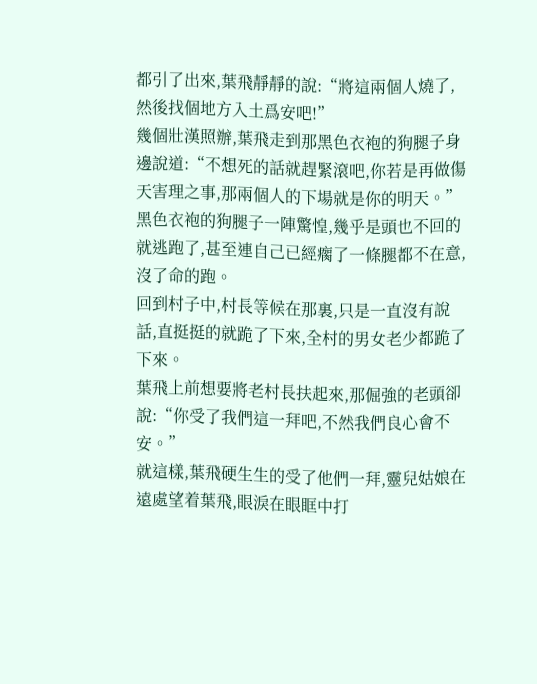都引了出來,葉飛靜靜的說:“將這兩個人燒了,然後找個地方入土爲安吧!”
幾個壯漢照辦,葉飛走到那黑色衣袍的狗腿子身邊說道:“不想死的話就趕緊滾吧,你若是再做傷天害理之事,那兩個人的下場就是你的明天。”
黑色衣袍的狗腿子一陣驚惶,幾乎是頭也不回的就逃跑了,甚至連自己已經瘸了一條腿都不在意,沒了命的跑。
回到村子中,村長等候在那裏,只是一直沒有說話,直挺挺的就跪了下來,全村的男女老少都跪了下來。
葉飛上前想要將老村長扶起來,那倔強的老頭卻說:“你受了我們這一拜吧,不然我們良心會不安。”
就這樣,葉飛硬生生的受了他們一拜,靈兒姑娘在遠處望着葉飛,眼淚在眼眶中打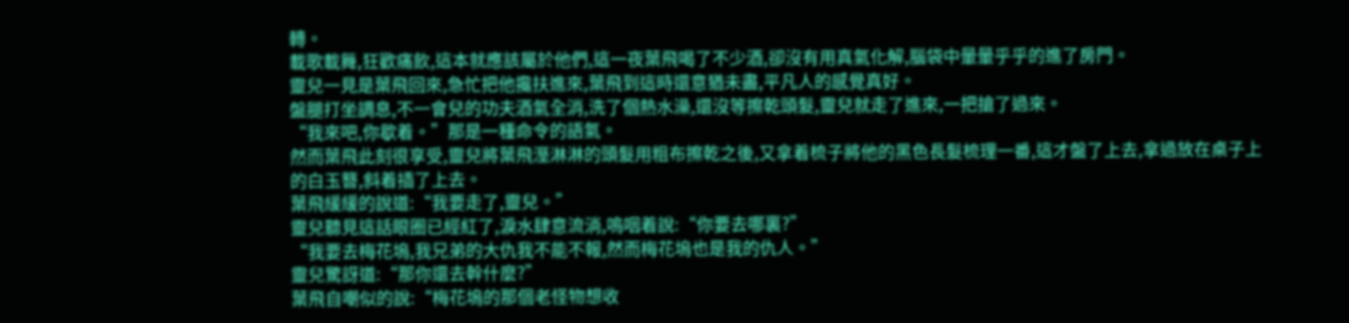轉。
載歌載舞,狂歡痛飲,這本就應該屬於他們,這一夜葉飛喝了不少酒,卻沒有用真氣化解,腦袋中暈暈乎乎的進了房門。
靈兒一見是葉飛回來,急忙把他攙扶進來,葉飛到這時還意猶未盡,平凡人的感覺真好。
盤腿打坐調息,不一會兒的功夫酒氣全消,洗了個熱水澡,還沒等擦乾頭髮,靈兒就走了進來,一把搶了過來。
“我來吧,你歇着。”那是一種命令的語氣。
然而葉飛此刻很享受,靈兒將葉飛溼淋淋的頭髮用粗布擦乾之後,又拿着梳子將他的黑色長髮梳理一番,這才盤了上去,拿過放在桌子上的白玉簪,斜着插了上去。
葉飛緩緩的說道:“我要走了,靈兒。”
靈兒聽見這話眼圈已經紅了,淚水肆意流淌,嗚咽着說:“你要去哪裏?”
“我要去梅花塢,我兄弟的大仇我不能不報,然而梅花塢也是我的仇人。”
靈兒驚訝道:“那你還去幹什麼?”
葉飛自嘲似的說:“梅花塢的那個老怪物想收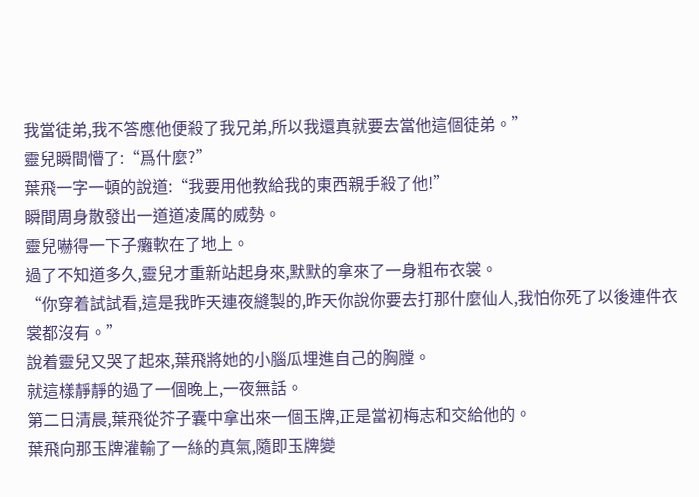我當徒弟,我不答應他便殺了我兄弟,所以我還真就要去當他這個徒弟。”
靈兒瞬間懵了:“爲什麼?”
葉飛一字一頓的說道:“我要用他教給我的東西親手殺了他!”
瞬間周身散發出一道道凌厲的威勢。
靈兒嚇得一下子癱軟在了地上。
過了不知道多久,靈兒才重新站起身來,默默的拿來了一身粗布衣裳。
“你穿着試試看,這是我昨天連夜縫製的,昨天你說你要去打那什麼仙人,我怕你死了以後連件衣裳都沒有。”
說着靈兒又哭了起來,葉飛將她的小腦瓜埋進自己的胸膛。
就這樣靜靜的過了一個晚上,一夜無話。
第二日清晨,葉飛從芥子囊中拿出來一個玉牌,正是當初梅志和交給他的。
葉飛向那玉牌灌輸了一絲的真氣,隨即玉牌變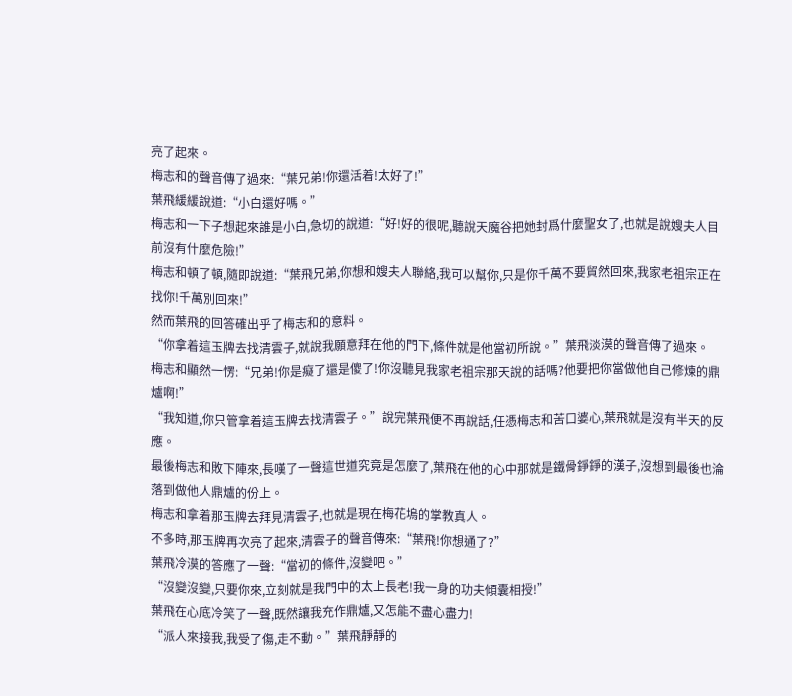亮了起來。
梅志和的聲音傳了過來:“葉兄弟!你還活着!太好了!”
葉飛緩緩說道:“小白還好嗎。”
梅志和一下子想起來誰是小白,急切的說道:“好!好的很呢,聽說天魔谷把她封爲什麼聖女了,也就是說嫂夫人目前沒有什麼危險!”
梅志和頓了頓,隨即說道:“葉飛兄弟,你想和嫂夫人聯絡,我可以幫你,只是你千萬不要貿然回來,我家老祖宗正在找你!千萬別回來!”
然而葉飛的回答確出乎了梅志和的意料。
“你拿着這玉牌去找清雲子,就說我願意拜在他的門下,條件就是他當初所說。”葉飛淡漠的聲音傳了過來。
梅志和顯然一愣:“兄弟!你是癡了還是傻了!你沒聽見我家老祖宗那天說的話嗎?他要把你當做他自己修煉的鼎爐啊!”
“我知道,你只管拿着這玉牌去找清雲子。”說完葉飛便不再說話,任憑梅志和苦口婆心,葉飛就是沒有半天的反應。
最後梅志和敗下陣來,長嘆了一聲這世道究竟是怎麼了,葉飛在他的心中那就是鐵骨錚錚的漢子,沒想到最後也淪落到做他人鼎爐的份上。
梅志和拿着那玉牌去拜見清雲子,也就是現在梅花塢的掌教真人。
不多時,那玉牌再次亮了起來,清雲子的聲音傳來:“葉飛!你想通了?”
葉飛冷漠的答應了一聲:“當初的條件,沒變吧。”
“沒變沒變,只要你來,立刻就是我門中的太上長老!我一身的功夫傾囊相授!”
葉飛在心底冷笑了一聲,既然讓我充作鼎爐,又怎能不盡心盡力!
“派人來接我,我受了傷,走不動。”葉飛靜靜的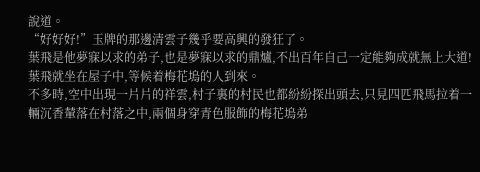說道。
“好好好!”玉牌的那邊清雲子幾乎要高興的發狂了。
葉飛是他夢寐以求的弟子,也是夢寐以求的鼎爐,不出百年自己一定能夠成就無上大道!
葉飛就坐在屋子中,等候着梅花塢的人到來。
不多時,空中出現一片片的祥雲,村子裏的村民也都紛紛探出頭去,只見四匹飛馬拉着一輛沉香輦落在村落之中,兩個身穿青色服飾的梅花塢弟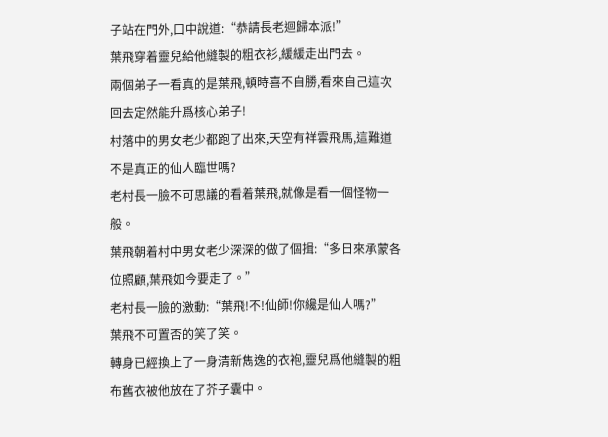子站在門外,口中說道:“恭請長老迴歸本派!”
葉飛穿着靈兒給他縫製的粗衣衫,緩緩走出門去。
兩個弟子一看真的是葉飛,頓時喜不自勝,看來自己這次回去定然能升爲核心弟子!
村落中的男女老少都跑了出來,天空有祥雲飛馬,這難道不是真正的仙人臨世嗎?
老村長一臉不可思議的看着葉飛,就像是看一個怪物一般。
葉飛朝着村中男女老少深深的做了個揖:“多日來承蒙各位照顧,葉飛如今要走了。”
老村長一臉的激動:“葉飛!不!仙師!你纔是仙人嗎?”
葉飛不可置否的笑了笑。
轉身已經換上了一身清新雋逸的衣袍,靈兒爲他縫製的粗布舊衣被他放在了芥子囊中。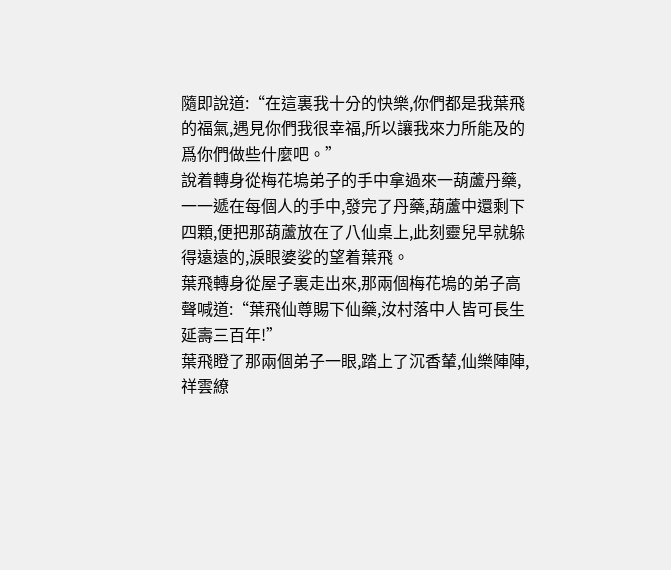隨即說道:“在這裏我十分的快樂,你們都是我葉飛的福氣,遇見你們我很幸福,所以讓我來力所能及的爲你們做些什麼吧。”
說着轉身從梅花塢弟子的手中拿過來一葫蘆丹藥,一一遞在每個人的手中,發完了丹藥,葫蘆中還剩下四顆,便把那葫蘆放在了八仙桌上,此刻靈兒早就躲得遠遠的,淚眼婆娑的望着葉飛。
葉飛轉身從屋子裏走出來,那兩個梅花塢的弟子高聲喊道:“葉飛仙尊賜下仙藥,汝村落中人皆可長生延壽三百年!”
葉飛瞪了那兩個弟子一眼,踏上了沉香輦,仙樂陣陣,祥雲繚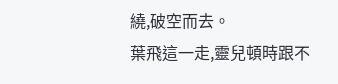繞,破空而去。
葉飛這一走,靈兒頓時跟不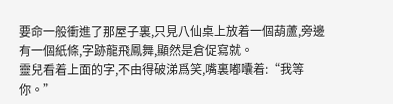要命一般衝進了那屋子裏,只見八仙桌上放着一個葫蘆,旁邊有一個紙條,字跡龍飛鳳舞,顯然是倉促寫就。
靈兒看着上面的字,不由得破涕爲笑,嘴裏嘟囔着:“我等你。”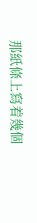那紙條上寫着幾個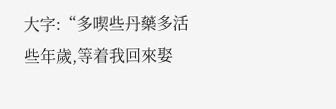大字:“多喫些丹藥多活些年歲,等着我回來娶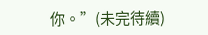你。”(未完待續)